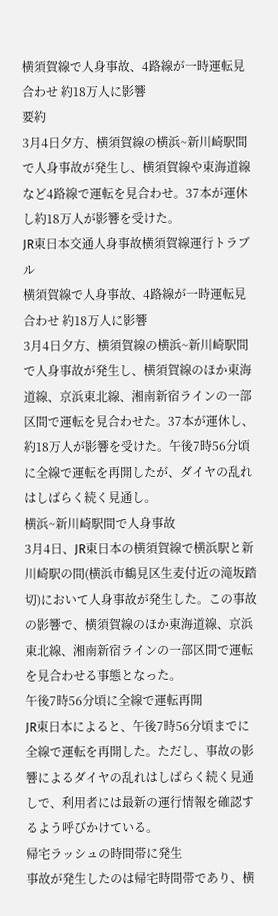横須賀線で人身事故、4路線が一時運転見合わせ 約18万人に影響
要約
3月4日夕方、横須賀線の横浜~新川崎駅間で人身事故が発生し、横須賀線や東海道線など4路線で運転を見合わせ。37本が運休し約18万人が影響を受けた。
JR東日本交通人身事故横須賀線運行トラブル
横須賀線で人身事故、4路線が一時運転見合わせ 約18万人に影響
3月4日夕方、横須賀線の横浜~新川崎駅間で人身事故が発生し、横須賀線のほか東海道線、京浜東北線、湘南新宿ラインの一部区間で運転を見合わせた。37本が運休し、約18万人が影響を受けた。午後7時56分頃に全線で運転を再開したが、ダイヤの乱れはしばらく続く見通し。
横浜~新川崎駅間で人身事故
3月4日、JR東日本の横須賀線で横浜駅と新川崎駅の間(横浜市鶴見区生麦付近の滝坂踏切)において人身事故が発生した。この事故の影響で、横須賀線のほか東海道線、京浜東北線、湘南新宿ラインの一部区間で運転を見合わせる事態となった。
午後7時56分頃に全線で運転再開
JR東日本によると、午後7時56分頃までに全線で運転を再開した。ただし、事故の影響によるダイヤの乱れはしばらく続く見通しで、利用者には最新の運行情報を確認するよう呼びかけている。
帰宅ラッシュの時間帯に発生
事故が発生したのは帰宅時間帯であり、横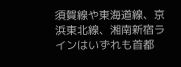須賀線や東海道線、京浜東北線、湘南新宿ラインはいずれも首都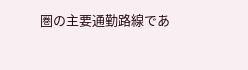圏の主要通勤路線であ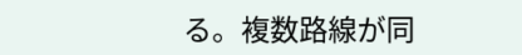る。複数路線が同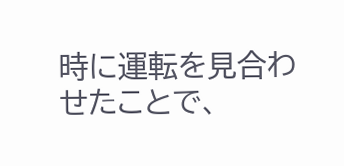時に運転を見合わせたことで、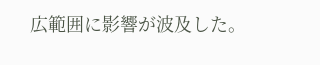広範囲に影響が波及した。